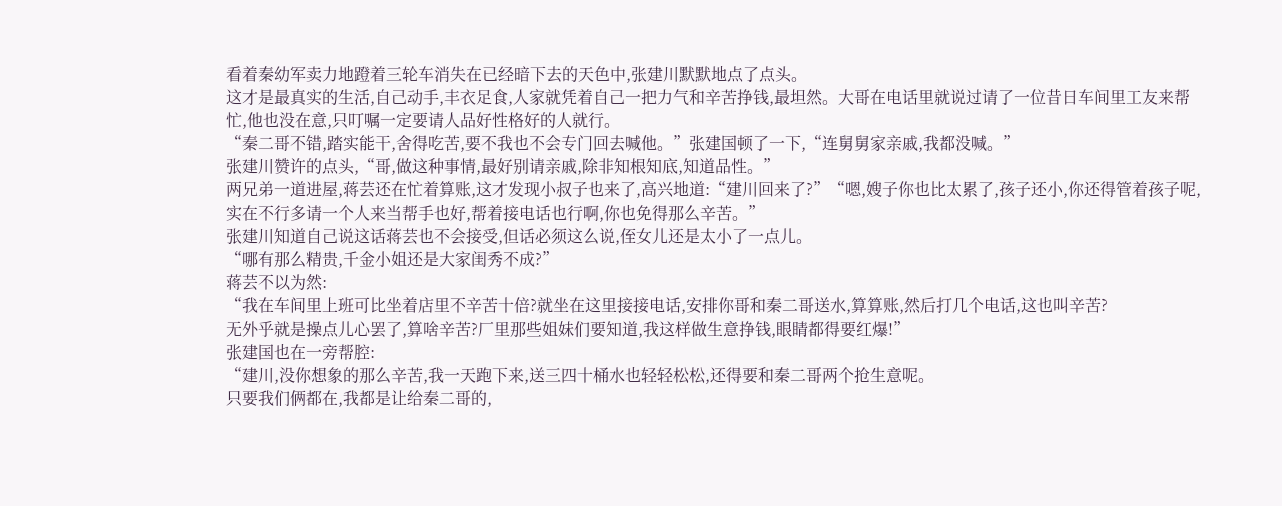看着秦幼军卖力地蹬着三轮车消失在已经暗下去的天色中,张建川默默地点了点头。
这才是最真实的生活,自己动手,丰衣足食,人家就凭着自己一把力气和辛苦挣钱,最坦然。大哥在电话里就说过请了一位昔日车间里工友来帮忙,他也没在意,只叮嘱一定要请人品好性格好的人就行。
“秦二哥不错,踏实能干,舍得吃苦,要不我也不会专门回去喊他。”张建国顿了一下,“连舅舅家亲戚,我都没喊。”
张建川赞许的点头,“哥,做这种事情,最好别请亲戚,除非知根知底,知道品性。”
两兄弟一道进屋,蒋芸还在忙着算账,这才发现小叔子也来了,高兴地道:“建川回来了?”“嗯,嫂子你也比太累了,孩子还小,你还得管着孩子呢,实在不行多请一个人来当帮手也好,帮着接电话也行啊,你也免得那么辛苦。”
张建川知道自己说这话蒋芸也不会接受,但话必须这么说,侄女儿还是太小了一点儿。
“哪有那么精贵,千金小姐还是大家闺秀不成?”
蒋芸不以为然:
“我在车间里上班可比坐着店里不辛苦十倍?就坐在这里接接电话,安排你哥和秦二哥送水,算算账,然后打几个电话,这也叫辛苦?
无外乎就是操点儿心罢了,算啥辛苦?厂里那些姐妹们要知道,我这样做生意挣钱,眼睛都得要红爆!”
张建国也在一旁帮腔:
“建川,没你想象的那么辛苦,我一天跑下来,送三四十桶水也轻轻松松,还得要和秦二哥两个抢生意呢。
只要我们俩都在,我都是让给秦二哥的,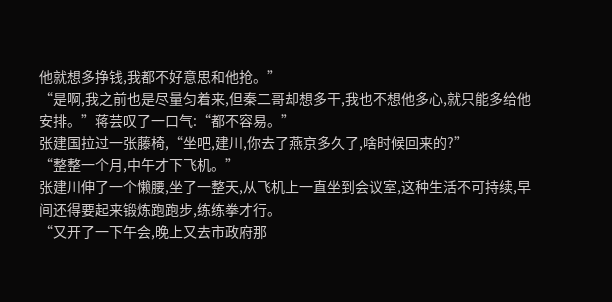他就想多挣钱,我都不好意思和他抢。”
“是啊,我之前也是尽量匀着来,但秦二哥却想多干,我也不想他多心,就只能多给他安排。”蒋芸叹了一口气:“都不容易。”
张建国拉过一张藤椅,“坐吧,建川,你去了燕京多久了,啥时候回来的?”
“整整一个月,中午才下飞机。”
张建川伸了一个懒腰,坐了一整天,从飞机上一直坐到会议室,这种生活不可持续,早间还得要起来锻炼跑跑步,练练拳才行。
“又开了一下午会,晚上又去市政府那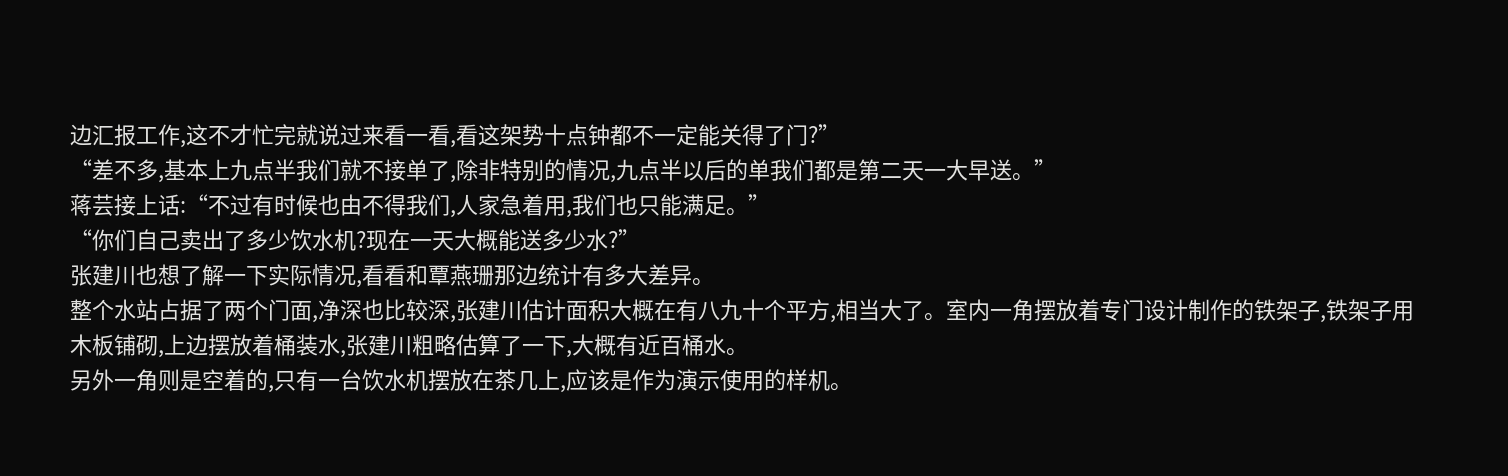边汇报工作,这不才忙完就说过来看一看,看这架势十点钟都不一定能关得了门?”
“差不多,基本上九点半我们就不接单了,除非特别的情况,九点半以后的单我们都是第二天一大早送。”
蒋芸接上话:“不过有时候也由不得我们,人家急着用,我们也只能满足。”
“你们自己卖出了多少饮水机?现在一天大概能送多少水?”
张建川也想了解一下实际情况,看看和覃燕珊那边统计有多大差异。
整个水站占据了两个门面,净深也比较深,张建川估计面积大概在有八九十个平方,相当大了。室内一角摆放着专门设计制作的铁架子,铁架子用木板铺砌,上边摆放着桶装水,张建川粗略估算了一下,大概有近百桶水。
另外一角则是空着的,只有一台饮水机摆放在茶几上,应该是作为演示使用的样机。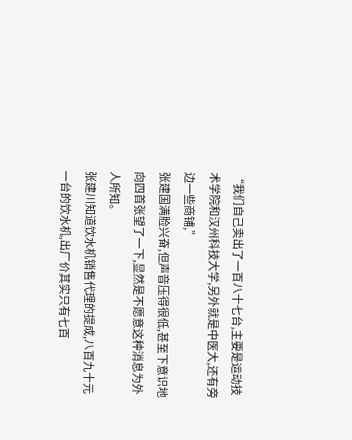“我们自己卖出了一百八十七台,主要是运动技术学院和汉州科技大学,另外就是中医大,还有旁边一些商铺,”
张建国满脸兴奋,但声音压得很低,甚至下意识地向四首张望了一下,显然是不愿意这种消息为外人所知。
张建川知道饮水机销售代理的提成,八百九十元一台的饮水机,出厂价其实只有七百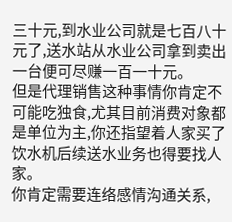三十元,到水业公司就是七百八十元了,送水站从水业公司拿到卖出一台便可尽赚一百一十元。
但是代理销售这种事情你肯定不可能吃独食,尤其目前消费对象都是单位为主,你还指望着人家买了饮水机后续送水业务也得要找人家。
你肯定需要连络感情沟通关系,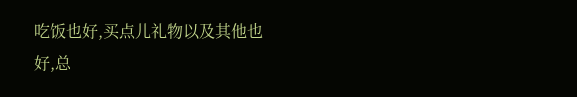吃饭也好,买点儿礼物以及其他也好,总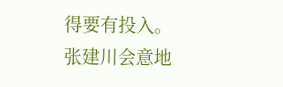得要有投入。
张建川会意地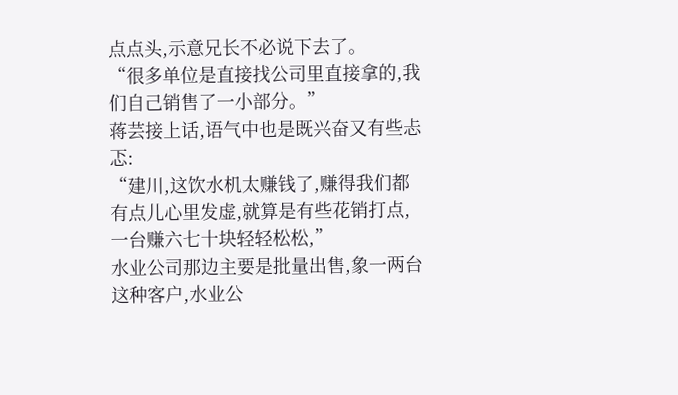点点头,示意兄长不必说下去了。
“很多单位是直接找公司里直接拿的,我们自己销售了一小部分。”
蒋芸接上话,语气中也是既兴奋又有些忐忑:
“建川,这饮水机太赚钱了,赚得我们都有点儿心里发虚,就算是有些花销打点,一台赚六七十块轻轻松松,”
水业公司那边主要是批量出售,象一两台这种客户,水业公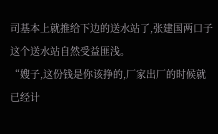司基本上就推给下边的送水站了,张建国两口子这个送水站自然受益匪浅。
“嫂子,这份钱是你该挣的,厂家出厂的时候就已经计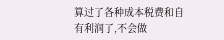算过了各种成本税费和自有利润了,不会做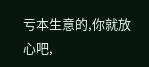亏本生意的,你就放心吧,